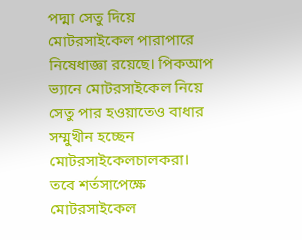পদ্মা সেতু দিয়ে মোটরসাইকেল পারাপারে নিষেধাজ্ঞা রয়েছে। পিকআপ ভ্যানে মোটরসাইকেল নিয়ে সেতু পার হওয়াতেও বাধার সম্মুখীন হচ্ছেন মোটরসাইকেলচালকরা। তবে শর্তসাপেক্ষে মোটরসাইকেল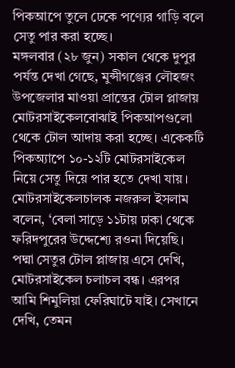পিকআপে তুলে ঢেকে পণ্যের গাড়ি বলে সেতু পার করা হচ্ছে।
মঙ্গলবার (২৮ জুন) সকাল থেকে দুপুর পর্যন্ত দেখা গেছে, মুন্সীগঞ্জের লৌহজং উপজেলার মাওয়া প্রান্তের টোল প্লাজায় মোটরসাইকেলবোঝাই পিকআপগুলো থেকে টোল আদায় করা হচ্ছে। একেকটি পিকঅ্যাপে ১০-১২টি মোটরসাইকেল নিয়ে সেতু দিয়ে পার হতে দেখা যায়।
মোটরসাইকেলচালক নজরুল ইসলাম বলেন, ‘বেলা সাড়ে ১১টায় ঢাকা থেকে ফরিদপুরের উদ্দেশ্যে রওনা দিয়েছি। পদ্মা সেতুর টোল প্লাজায় এসে দেখি, মোটরসাইকেল চলাচল বন্ধ। এরপর আমি শিমুলিয়া ফেরিঘাটে যাই। সেখানে দেখি, তেমন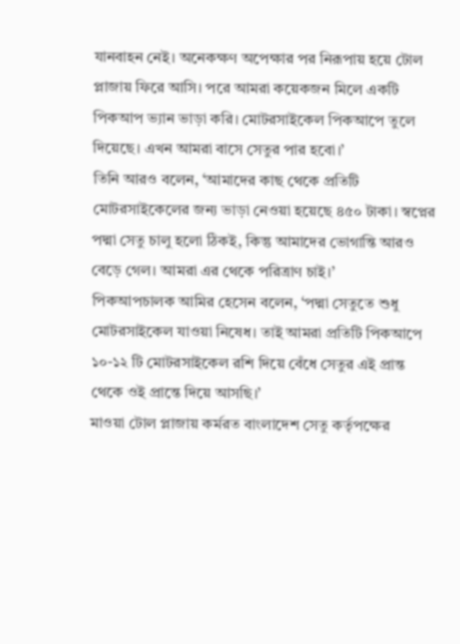যানবাহন নেই। অনেকক্ষণ অপেক্ষার পর নিরূপায় হয়ে টোল প্লাজায় ফিরে আসি। পরে আমরা কয়েকজন মিলে একটি পিকআপ ভ্যান ভাড়া করি। মোটরসাইকেল পিকআপে তুলে দিয়েছে। এখন আমরা বাসে সেতুর পার হবো।’
তিনি আরও বলেন, ‘আমাদের কাছ থেকে প্রতিটি মোটরসাইকেলের জন্য ভাড়া নেওয়া হয়েছে ৪৫০ টাকা। স্বপ্নের পদ্মা সেতু চালু হলো ঠিকই, কিন্তু আমাদের ভোগান্তি আরও বেড়ে গেল। আমরা এর থেকে পরিত্রাণ চাই।’
পিকআপচালক আমির হেসেন বলেন, ‘পদ্মা সেতুতে শুধু মোটরসাইকেল যাওয়া নিষেধ। তাই আমরা প্রতিটি পিকআপে ১০-১২ টি মোটরসাইকেল রশি দিয়ে বেঁধে সেতুর এই প্রান্ত থেকে ওই প্রান্তে দিয়ে আসছি।’
মাওয়া টোল প্লাজায় কর্মরত বাংলাদেশ সেতু কর্তৃপক্ষের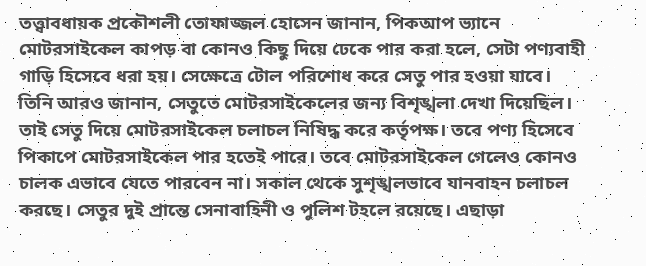তত্ত্বাবধায়ক প্রকৌশলী তোফাজ্জল হোসেন জানান, পিকআপ ভ্যানে মোটরসাইকেল কাপড় বা কোনও কিছু দিয়ে ঢেকে পার করা হলে, সেটা পণ্যবাহী গাড়ি হিসেবে ধরা হয়। সেক্ষেত্রে টোল পরিশোধ করে সেতু পার হওয়া যাবে।
তিনি আরও জানান, সেতুতে মোটরসাইকেলের জন্য বিশৃঙ্খলা দেখা দিয়েছিল। তাই সেতু দিয়ে মোটরসাইকেল চলাচল নিষিদ্ধ করে কর্তৃপক্ষ। তবে পণ্য হিসেবে পিকাপে মোটরসাইকেল পার হতেই পারে। তবে মোটরসাইকেল গেলেও কোনও চালক এভাবে যেতে পারবেন না। সকাল থেকে সুশৃঙ্খলভাবে যানবাহন চলাচল করছে। সেতুর দুই প্রান্তে সেনাবাহিনী ও পুলিশ টহলে রয়েছে। এছাড়া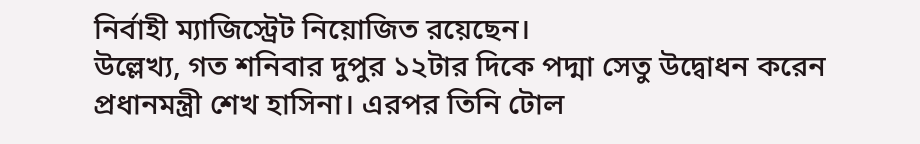নির্বাহী ম্যাজিস্ট্রেট নিয়োজিত রয়েছেন।
উল্লেখ্য, গত শনিবার দুপুর ১২টার দিকে পদ্মা সেতু উদ্বোধন করেন প্রধানমন্ত্রী শেখ হাসিনা। এরপর তিনি টোল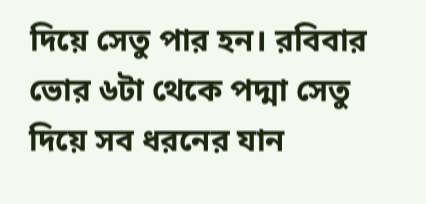দিয়ে সেতু পার হন। রবিবার ভোর ৬টা থেকে পদ্মা সেতু দিয়ে সব ধরনের যান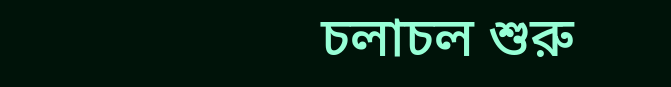চলাচল শুরু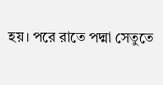হয়। পরে রাতে পদ্মা সেতুতে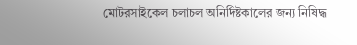মোটরসাইকেল চলাচল অনির্দিষ্টকালের জন্য নিষিদ্ধ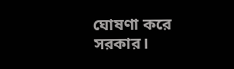ঘোষণা করে সরকার।